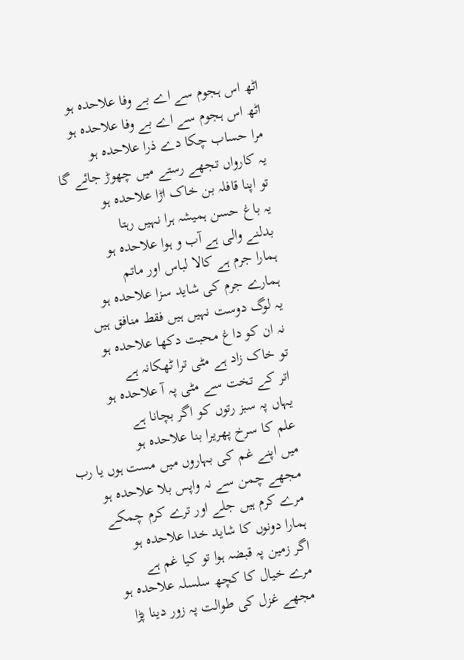اٹھ اس ہجوم سے اے بے وفا علاحدہ ہو
اٹھ اس ہجوم سے اے بے وفا علاحدہ ہو
مرا حساب چکا دے ذرا علاحدہ ہو
یہ کارواں تجھے رستے میں چھوڑ جائے گا
تو اپنا قافلہ بن خاک اڑا علاحدہ ہو
یہ باغ حسن ہمیشہ ہرا نہیں رہتا
بدلنے والی ہے آب و ہوا علاحدہ ہو
ہمارا جرم ہے کالا لباس اور ماتم
ہمارے جرم کی شاید سزا علاحدہ ہو
یہ لوگ دوست نہیں ہیں فقط منافق ہیں
نہ ان کو داغ محبت دکھا علاحدہ ہو
تو خاک زاد ہے مٹی ترا ٹھکانہ ہے
اتر کے تخت سے مٹی پہ آ علاحدہ ہو
یہاں پہ سبز رتوں کو اگر بچانا ہے
علم کا سرخ پھریرا بنا علاحدہ ہو
میں اپنے غم کی بہاروں میں مست ہوں یا رب
مجھے چمن سے نہ واپس بلا علاحدہ ہو
مرے کرم ہیں جلے اور ترے کرم چمکے
ہمارا دونوں کا شاید خدا علاحدہ ہو
اگر زمین پہ قبضہ ہوا تو کیا غم ہے
مرے خیال کا کچھ سلسلہ علاحدہ ہو
مجھے غزل کی طوالت پہ زور دینا پڑا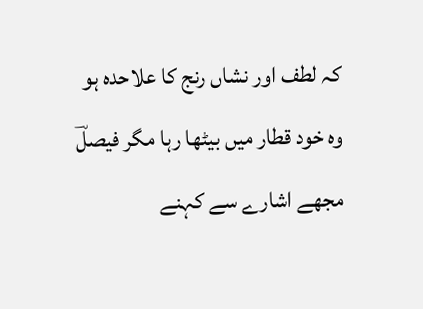کہ لطف اور نشاں رنج کا علاحدہ ہو
وہ خود قطار میں بیٹھا رہا مگر فیصلؔ
مجھے اشارے سے کہنے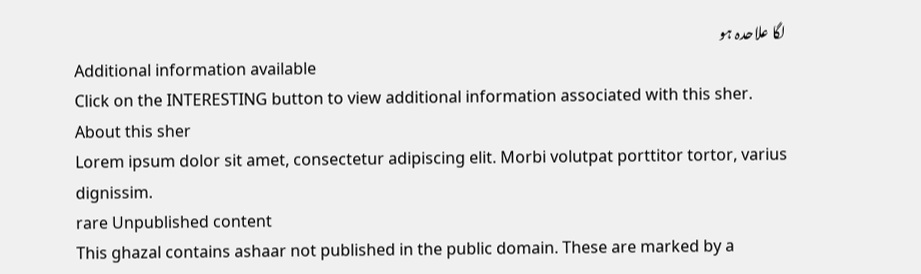لگا علاحدہ ہو
Additional information available
Click on the INTERESTING button to view additional information associated with this sher.
About this sher
Lorem ipsum dolor sit amet, consectetur adipiscing elit. Morbi volutpat porttitor tortor, varius dignissim.
rare Unpublished content
This ghazal contains ashaar not published in the public domain. These are marked by a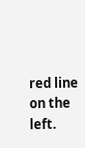red line on the left.